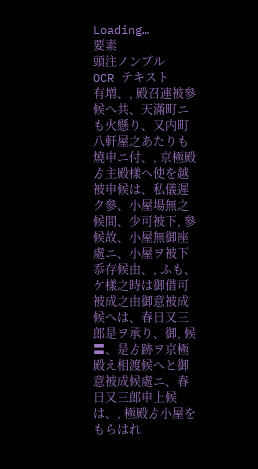Loading…
要素
頭注ノンブル
OCR テキスト
有増、, 殿召連被參候へ共、天滿町ニも火懸り、又内町八軒屋之あたりも燒申ニ付、, 京極殿ゟ主殿樣へ使を越被申候は、私儀遲ク參、小屋場無之候間、少可被下, 參候故、小屋無御座處ニ、小屋ヲ被下忝存候由、, ふも、ケ樣之時は御借可被成之由御意被成候へは、春日又三郎是ヲ承り、御, 候〓、是ゟ跡ヲ京極殿え相渡候へと御意被成候處ニ、春日又三郎申上候は、, 極殿ゟ小屋をもらはれ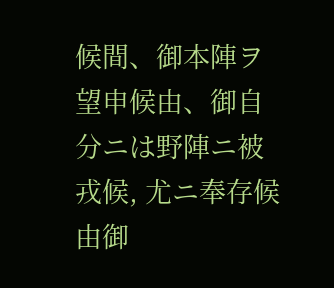候間、御本陣ヲ望申候由、御自分ニは野陣ニ被戎候, 尤ニ奉存候由御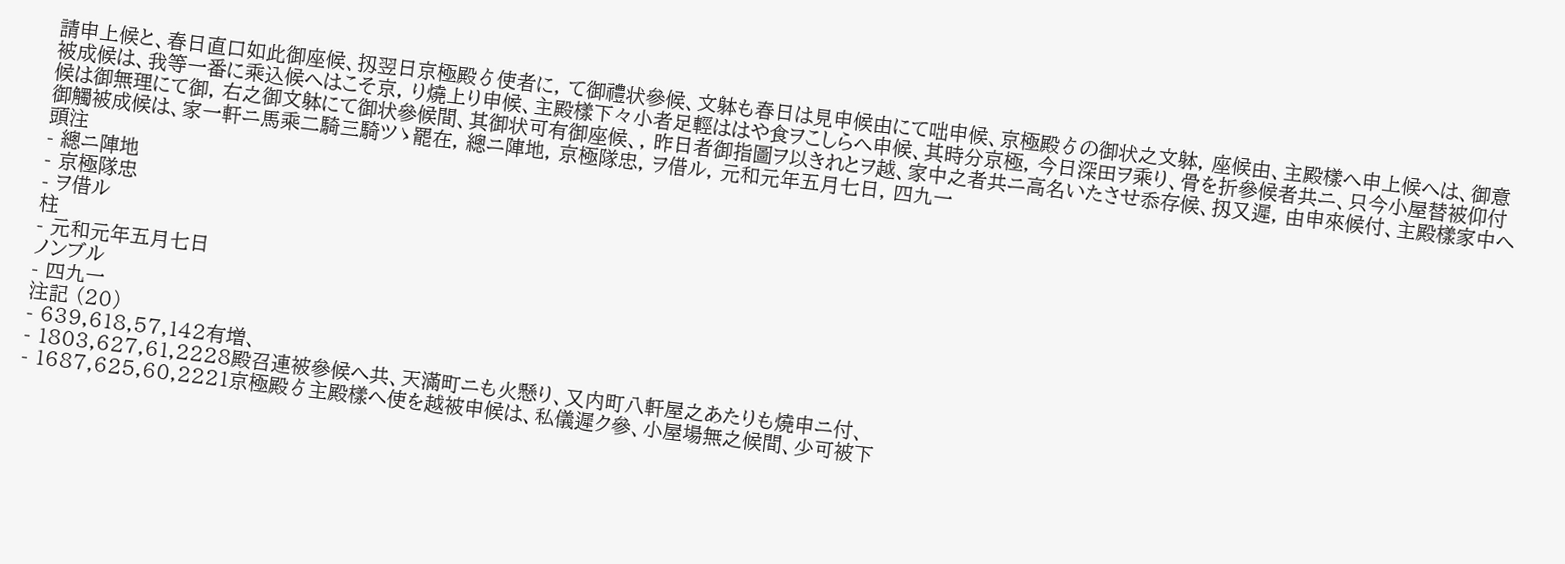請申上候と、春日直口如此御座候、扨翌日京極殿ゟ使者に, て御禮状參候、文躰も春日は見申候由にて咄申候、京極殿ゟの御状之文躰, 座候由、主殿樣へ申上候へは、御意被成候は、我等一番に乘込候へはこそ京, り燒上り申候、主殿樣下々小者足輕ははや食ヲこしらへ申候、其時分京極, 今日深田ヲ乘り、骨を折參候者共ニ、只今小屋替被仰付候は御無理にて御, 右之御文躰にて御状參候間、其御状可有御座候、, 昨日者御指圖ヲ以きれとヲ越、家中之者共ニ高名いたさせ忝存候、扨又遲, 由申來候付、主殿樣家中へ御觸被成候は、家一軒ニ馬乘二騎三騎ツゝ罷在, 總ニ陣地, 京極隊忠, ヲ借ル, 元和元年五月七日, 四九一
頭注
- 總ニ陣地
- 京極隊忠
- ヲ借ル
柱
- 元和元年五月七日
ノンブル
- 四九一
注記 (20)
- 639,618,57,142有増、
- 1803,627,61,2228殿召連被參候へ共、天滿町ニも火懸り、又内町八軒屋之あたりも燒申ニ付、
- 1687,625,60,2221京極殿ゟ主殿樣へ使を越被申候は、私儀遲ク參、小屋場無之候間、少可被下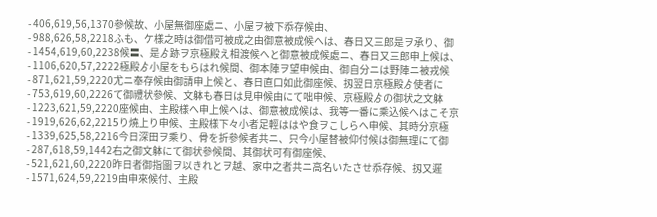- 406,619,56,1370參候故、小屋無御座處ニ、小屋ヲ被下忝存候由、
- 988,626,58,2218ふも、ケ樣之時は御借可被成之由御意被成候へは、春日又三郎是ヲ承り、御
- 1454,619,60,2238候〓、是ゟ跡ヲ京極殿え相渡候へと御意被成候處ニ、春日又三郎申上候は、
- 1106,620,57,2222極殿ゟ小屋をもらはれ候間、御本陣ヲ望申候由、御自分ニは野陣ニ被戎候
- 871,621,59,2220尤ニ奉存候由御請申上候と、春日直口如此御座候、扨翌日京極殿ゟ使者に
- 753,619,60,2226て御禮状參候、文躰も春日は見申候由にて咄申候、京極殿ゟの御状之文躰
- 1223,621,59,2220座候由、主殿樣へ申上候へは、御意被成候は、我等一番に乘込候へはこそ京
- 1919,626,62,2215り燒上り申候、主殿樣下々小者足輕ははや食ヲこしらへ申候、其時分京極
- 1339,625,58,2216今日深田ヲ乘り、骨を折參候者共ニ、只今小屋替被仰付候は御無理にて御
- 287,618,59,1442右之御文躰にて御状參候間、其御状可有御座候、
- 521,621,60,2220昨日者御指圖ヲ以きれとヲ越、家中之者共ニ高名いたさせ忝存候、扨又遲
- 1571,624,59,2219由申來候付、主殿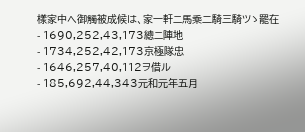樣家中へ御觸被成候は、家一軒ニ馬乘二騎三騎ツゝ罷在
- 1690,252,43,173總ニ陣地
- 1734,252,42,173京極隊忠
- 1646,257,40,112ヲ借ル
- 185,692,44,343元和元年五月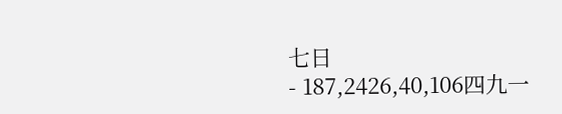七日
- 187,2426,40,106四九一